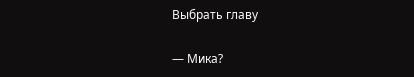Выбрать главу

— Мика?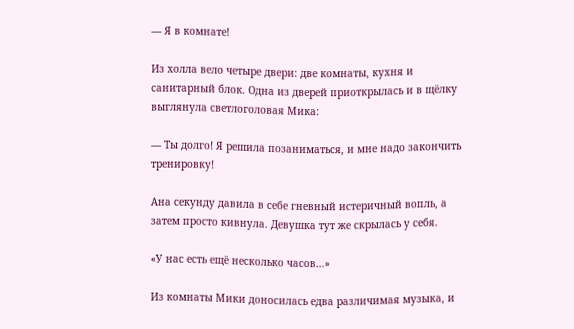— Я в комнате!

Из холла вело четыре двери: две комнаты, кухня и санитарный блок. Одна из дверей приоткрылась и в щёлку выглянула светлоголовая Мика:

— Ты долго! Я решила позаниматься, и мне надо закончить тренировку!

Ана секунду давила в себе гневный истеричный вопль, а затем просто кивнула. Девушка тут же скрылась у себя.

«У нас есть ещё несколько часов…»

Из комнаты Мики доносилась едва различимая музыка, и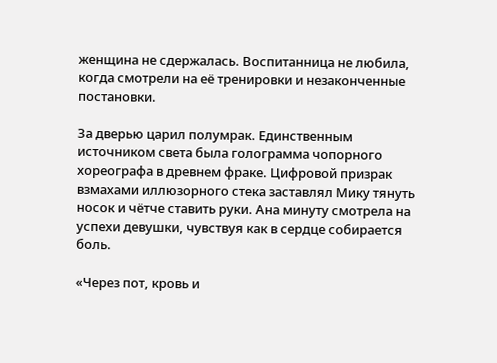женщина не сдержалась. Воспитанница не любила, когда смотрели на её тренировки и незаконченные постановки.

За дверью царил полумрак. Единственным источником света была голограмма чопорного хореографа в древнем фраке. Цифровой призрак взмахами иллюзорного стека заставлял Мику тянуть носок и чётче ставить руки. Ана минуту смотрела на успехи девушки, чувствуя как в сердце собирается боль.

«Через пот, кровь и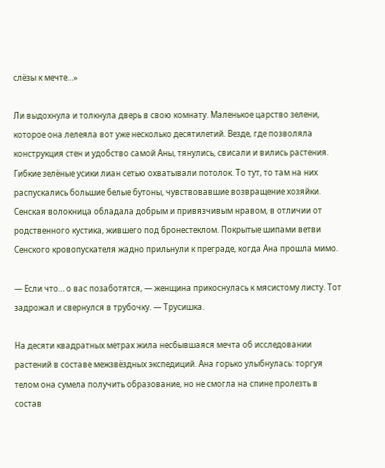слёзы к мечте…»

Ли выдохнула и толкнула дверь в свою комнату. Маленькое царство зелени, которое она лелеяла вот уже несколько десятилетий. Везде, где позволяла конструкция стен и удобство самой Аны, тянулись, свисали и вились растения. Гибкие зелёные усики лиан сетью охватывали потолок. То тут, то там на них распускались большие белые бутоны, чувствовавшие возвращение хозяйки. Сенская волокница обладала добрым и привязчивым нравом, в отличии от родственного кустика, жившего под бронестеклом. Покрытые шипами ветви Сенского кровопускателя жадно прильнули к преграде, когда Ана прошла мимо.

— Если что… о вас позаботятся, — женщина прикоснулась к мясистому листу. Тот задрожал и свернулся в трубочку. — Трусишка.

На десяти квадратных метрах жила несбывшаяся мечта об исследовании растений в составе межзвёздных экспедиций. Ана горько улыбнулась: торгуя телом она сумела получить образование, но не смогла на спине пролезть в состав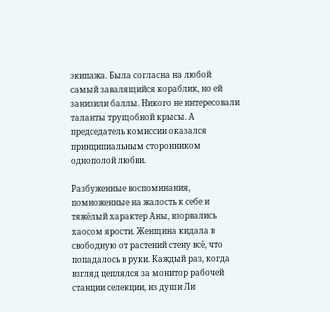экипажа. Была согласна на любой самый завалящийся кораблик, но ей занизили баллы. Никого не интересовали таланты трущобной крысы. А председатель комиссии оказался принципиальным сторонником однополой любви.

Разбуженные воспоминания, помноженные на жалость к себе и тяжёлый характер Аны, взорвались хаосом ярости. Женщина кидала в свободную от растений стену всё, что попадалось в руки. Каждый раз, когда взгляд цеплялся за монитор рабочей станции селекции, из души Ли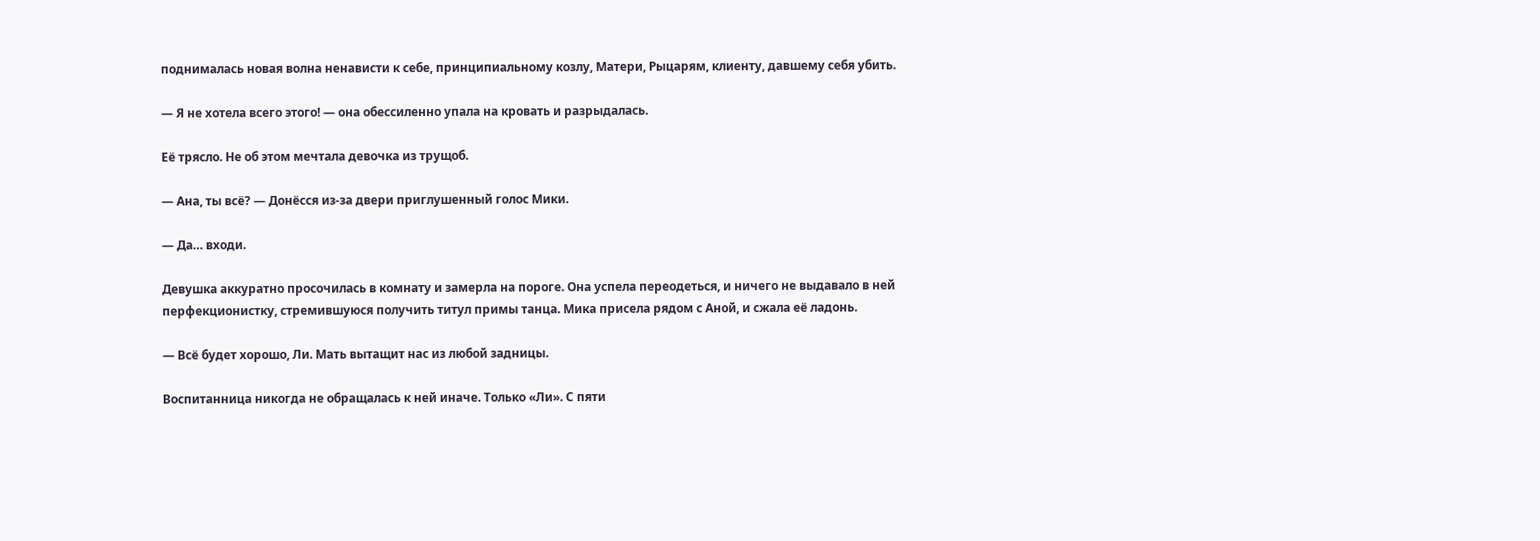поднималась новая волна ненависти к себе, принципиальному козлу, Матери, Рыцарям, клиенту, давшему себя убить.

— Я не хотела всего этого! — она обессиленно упала на кровать и разрыдалась.

Её трясло. Не об этом мечтала девочка из трущоб.

— Ана, ты всё? — Донёсся из-за двери приглушенный голос Мики.

— Да… входи.

Девушка аккуратно просочилась в комнату и замерла на пороге. Она успела переодеться, и ничего не выдавало в ней перфекционистку, стремившуюся получить титул примы танца. Мика присела рядом с Аной, и сжала её ладонь.

— Всё будет хорошо, Ли. Мать вытащит нас из любой задницы.

Воспитанница никогда не обращалась к ней иначе. Только «Ли». С пяти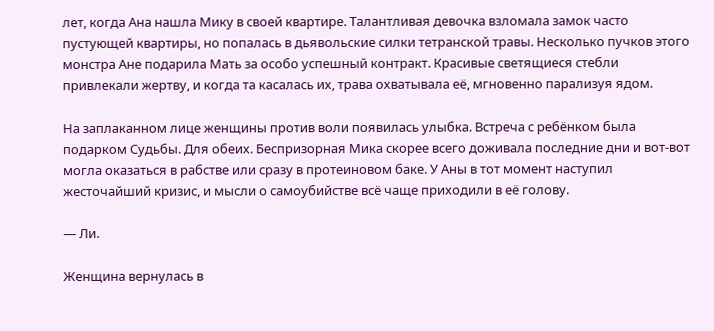лет, когда Ана нашла Мику в своей квартире. Талантливая девочка взломала замок часто пустующей квартиры, но попалась в дьявольские силки тетранской травы. Несколько пучков этого монстра Ане подарила Мать за особо успешный контракт. Красивые светящиеся стебли привлекали жертву, и когда та касалась их, трава охватывала её, мгновенно парализуя ядом.

На заплаканном лице женщины против воли появилась улыбка. Встреча с ребёнком была подарком Судьбы. Для обеих. Беспризорная Мика скорее всего доживала последние дни и вот-вот могла оказаться в рабстве или сразу в протеиновом баке. У Аны в тот момент наступил жесточайший кризис, и мысли о самоубийстве всё чаще приходили в её голову.

— Ли.

Женщина вернулась в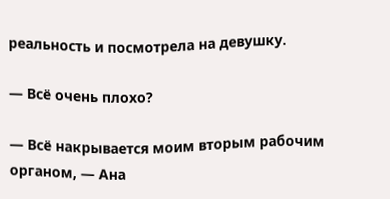реальность и посмотрела на девушку.

— Всё очень плохо?

— Всё накрывается моим вторым рабочим органом, — Ана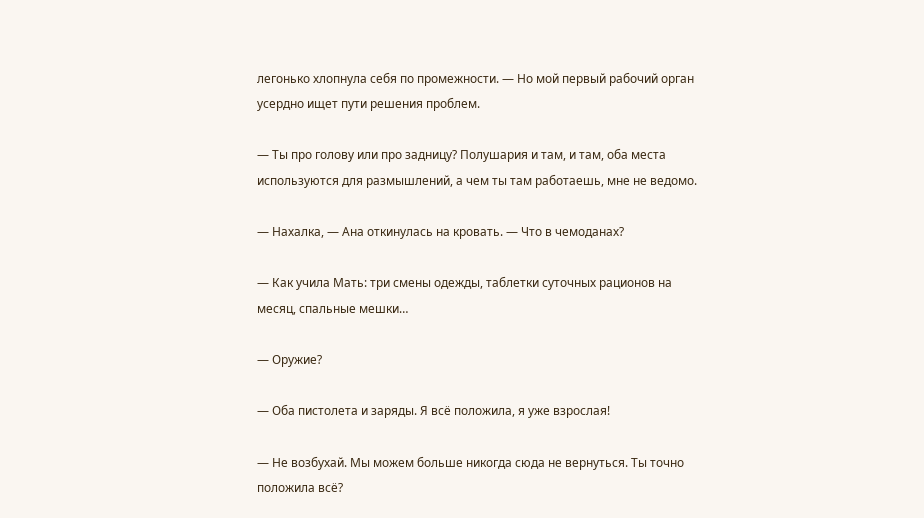легонько хлопнула себя по промежности. — Но мой первый рабочий орган усердно ищет пути решения проблем.

— Ты про голову или про задницу? Полушария и там, и там, оба места используются для размышлений, а чем ты там работаешь, мне не ведомо.

— Нахалка, — Ана откинулась на кровать. — Что в чемоданах?

— Как учила Мать: три смены одежды, таблетки суточных рационов на месяц, спальные мешки…

— Оружие?

— Оба пистолета и заряды. Я всё положила, я уже взрослая!

— Не возбухай. Мы можем больше никогда сюда не вернуться. Ты точно положила всё?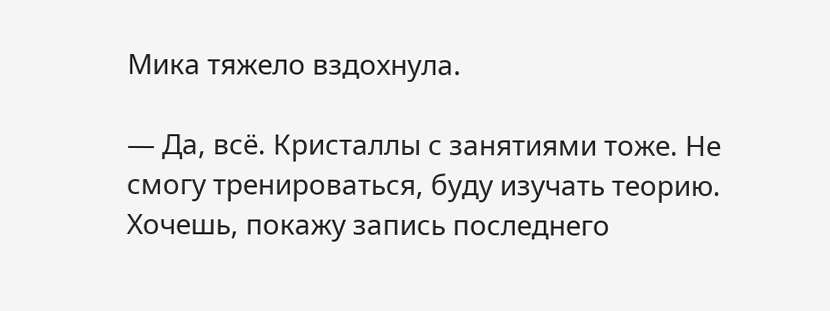Мика тяжело вздохнула.

— Да, всё. Кристаллы с занятиями тоже. Не смогу тренироваться, буду изучать теорию. Хочешь, покажу запись последнего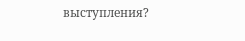выступления?